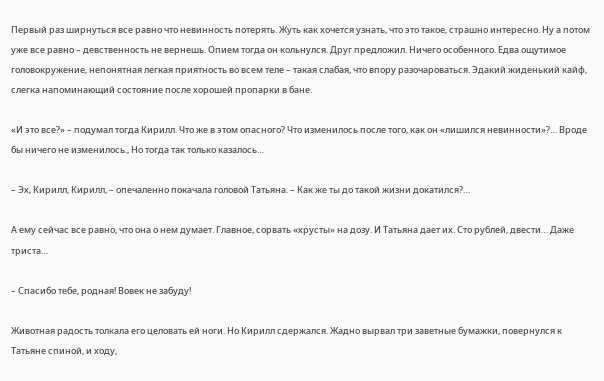Первый раз ширнуться все равно что невинность потерять. Жуть как хочется узнать, что это такое, страшно интересно. Ну а потом уже все равно – девственность не вернешь. Опием тогда он кольнулся. Друг предложил. Ничего особенного. Едва ощутимое головокружение, непонятная легкая приятность во всем теле – такая слабая, что впору разочароваться. Эдакий жиденький кайф, слегка напоминающий состояние после хорошей пропарки в бане.

«И это все?» – подумал тогда Кирилл. Что же в этом опасного? Что изменилось после того, как он «лишился невинности»?… Вроде бы ничего не изменилось., Но тогда так только казалось…

– Эх, Кирилл, Кирилл, – опечаленно покачала головой Татьяна. – Как же ты до такой жизни докатился?…

А ему сейчас все равно, что она о нем думает. Главное, сорвать «хрусты» на дозу. И Татьяна дает их. Сто рублей, двести… Даже триста…

– Спасибо тебе, родная! Вовек не забуду!

Животная радость толкала его целовать ей ноги. Но Кирилл сдержался. Жадно вырвал три заветные бумажки, повернулся к Татьяне спиной, и ходу,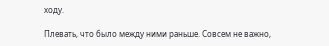ходу.

Плевать, что было между ними раньше. Совсем не важно,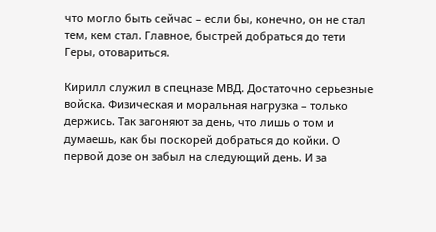что могло быть сейчас – если бы, конечно, он не стал тем, кем стал. Главное, быстрей добраться до тети Геры, отовариться.

Кирилл служил в спецназе МВД. Достаточно серьезные войска. Физическая и моральная нагрузка – только держись. Так загоняют за день, что лишь о том и думаешь, как бы поскорей добраться до койки. О первой дозе он забыл на следующий день. И за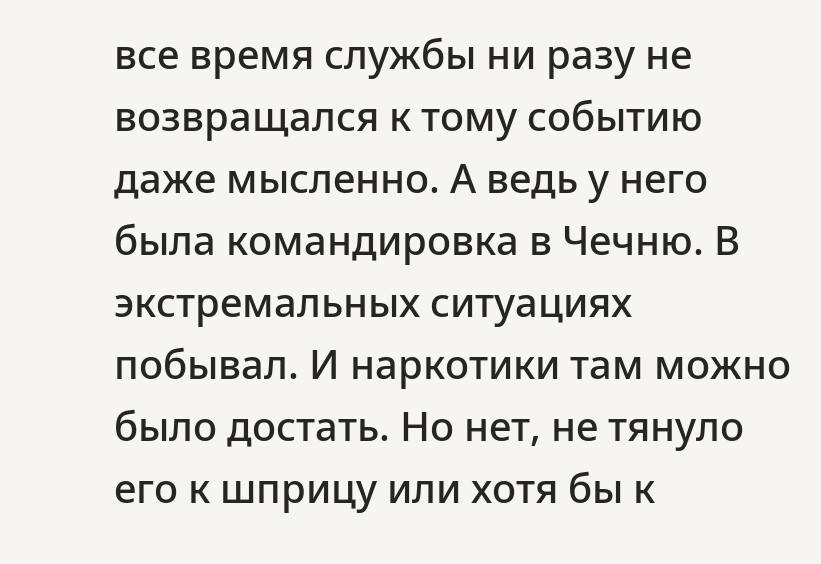все время службы ни разу не возвращался к тому событию даже мысленно. А ведь у него была командировка в Чечню. В экстремальных ситуациях побывал. И наркотики там можно было достать. Но нет, не тянуло его к шприцу или хотя бы к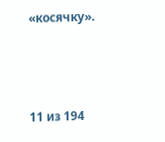«косячку».



11 из 194